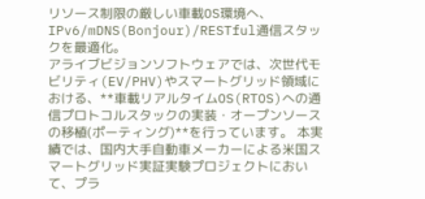リソース制限の厳しい車載OS環境へ、IPv6/mDNS(Bonjour)/RESTful通信スタックを最適化。
アライブビジョンソフトウェアでは、次世代モビリティ(EV/PHV)やスマートグリッド領域における、**車載リアルタイムOS(RTOS)への通信プロトコルスタックの実装・オープンソースの移植(ポーティング)**を行っています。 本実績では、国内大手自動車メーカーによる米国スマートグリッド実証実験プロジェクトにおいて、プラ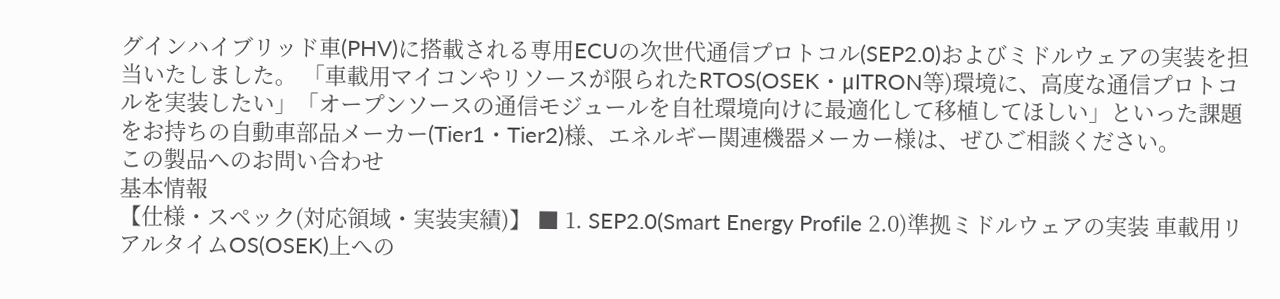グインハイブリッド車(PHV)に搭載される専用ECUの次世代通信プロトコル(SEP2.0)およびミドルウェアの実装を担当いたしました。 「車載用マイコンやリソースが限られたRTOS(OSEK・μITRON等)環境に、高度な通信プロトコルを実装したい」「オープンソースの通信モジュールを自社環境向けに最適化して移植してほしい」といった課題をお持ちの自動車部品メーカー(Tier1・Tier2)様、エネルギー関連機器メーカー様は、ぜひご相談ください。
この製品へのお問い合わせ
基本情報
【仕様・スペック(対応領域・実装実績)】 ■ 1. SEP2.0(Smart Energy Profile 2.0)準拠ミドルウェアの実装 車載用リアルタイムOS(OSEK)上への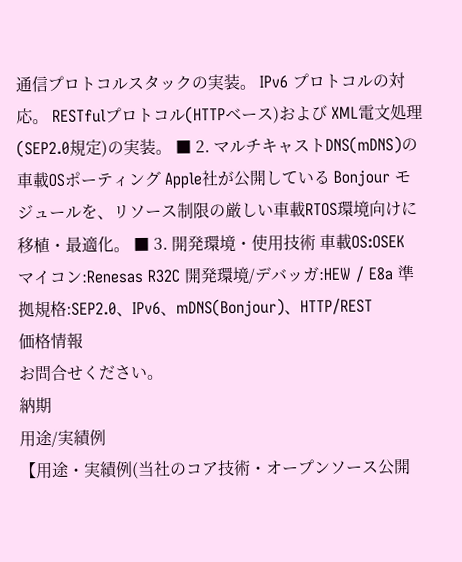通信プロトコルスタックの実装。 IPv6 プロトコルの対応。 RESTfulプロトコル(HTTPベース)および XML電文処理(SEP2.0規定)の実装。 ■ 2. マルチキャストDNS(mDNS)の車載OSポーティング Apple社が公開している Bonjour モジュールを、リソース制限の厳しい車載RTOS環境向けに移植・最適化。 ■ 3. 開発環境・使用技術 車載OS:OSEK マイコン:Renesas R32C 開発環境/デバッガ:HEW / E8a 準拠規格:SEP2.0、IPv6、mDNS(Bonjour)、HTTP/REST
価格情報
お問合せください。
納期
用途/実績例
【用途・実績例(当社のコア技術・オープンソース公開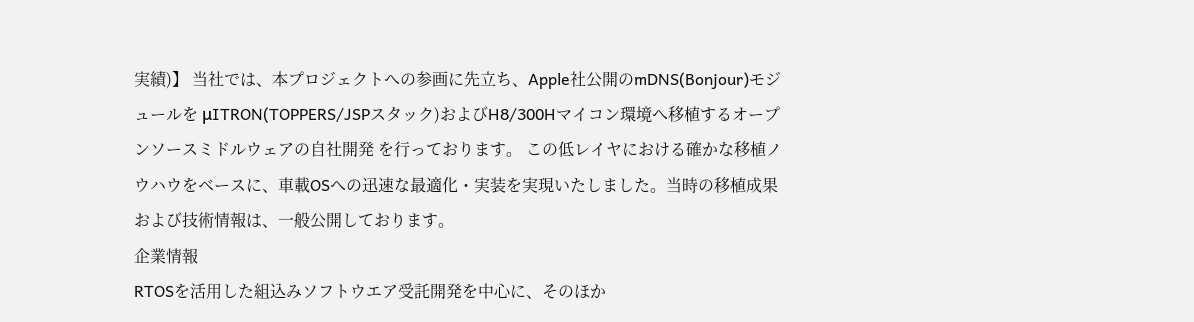実績)】 当社では、本プロジェクトへの参画に先立ち、Apple社公開のmDNS(Bonjour)モジュールを μITRON(TOPPERS/JSPスタック)およびH8/300Hマイコン環境へ移植するオープンソースミドルウェアの自社開発 を行っております。 この低レイヤにおける確かな移植ノウハウをベースに、車載OSへの迅速な最適化・実装を実現いたしました。当時の移植成果および技術情報は、一般公開しております。
企業情報
RTOSを活用した組込みソフトウエア受託開発を中心に、そのほか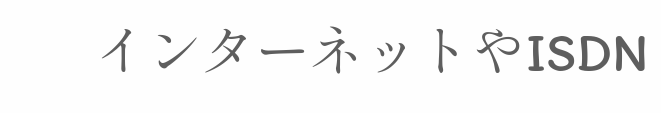インターネットやISDN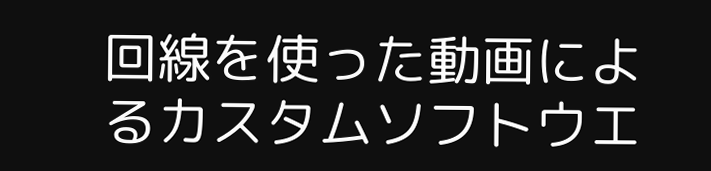回線を使った動画によるカスタムソフトウエ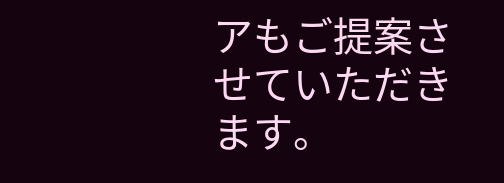アもご提案させていただきます。